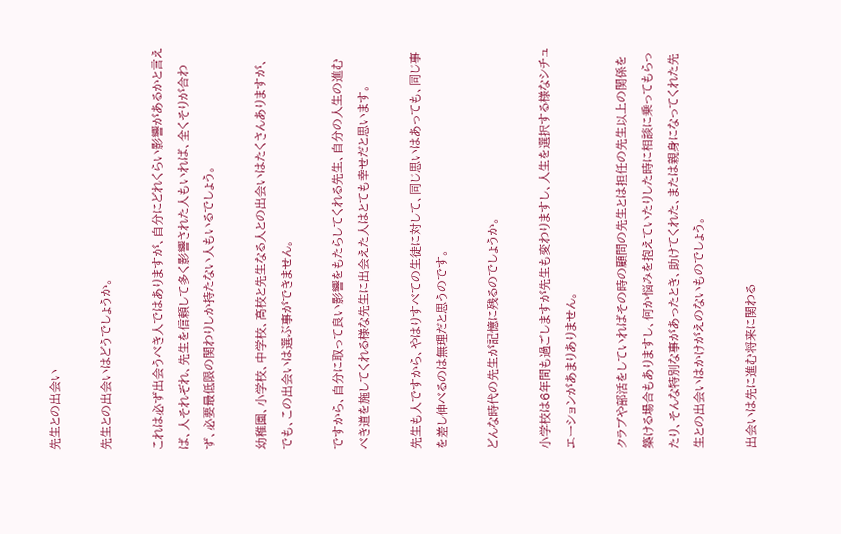先生との出会い

先生との出会いはどうでしょうか。

これは必ず出会うべき人ではありますが、自分にどれくらい影響があるかと言えば、人それぞれ、先生を信頼して多く影響された人もいれば、全くそりが合わず、必要最低限の関わりしか持たない人もいるでしょう。

幼稚園、小学校、中学校、高校と先生なる人との出会いはたくさんありますが、でも、この出会いは選ぶ事ができません。

ですから、自分に取って良い影響をもたらしてくれる先生、自分の人生の進むべき道を施してくれる様な先生に出会えた人はとても幸せだと思います。

先生も人ですから、やはりすべての生徒に対して、同じ思いはあっても、同じ事を差し伸べるのは無理だと思うのです。

どんな時代の先生が記憶に残るのでしょうか。

小学校は6年間も過ごしますが先生も変わりますし、人生を選択する様なシチュエーションがあまりありません。

クラブや部活をしていればその時の顧問の先生とは担任の先生以上の関係を築ける場合もありますし、何か悩みを抱えていたりした時に相談に乗ってもらったり、そんな特別な事があったとき、助けてくれた、または親身になってくれた先生との出会いはかけがえのないものでしょう。

出会いは先に進む将来に関わる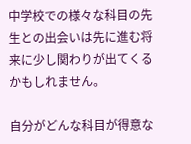中学校での様々な科目の先生との出会いは先に進む将来に少し関わりが出てくるかもしれません。

自分がどんな科目が得意な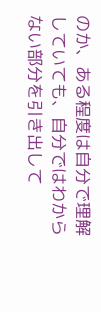のか、ある程度は自分で理解していても、自分ではわからない部分を引き出して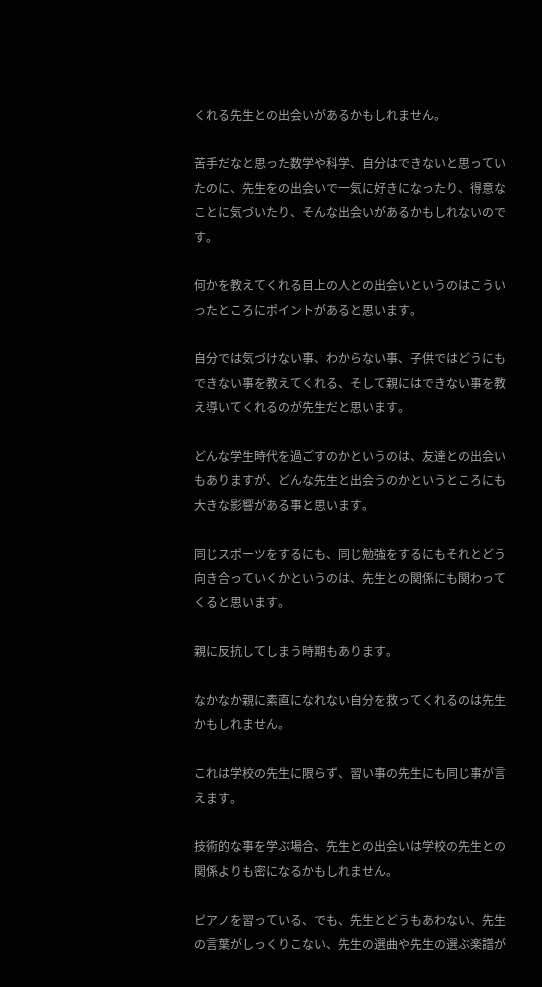くれる先生との出会いがあるかもしれません。

苦手だなと思った数学や科学、自分はできないと思っていたのに、先生をの出会いで一気に好きになったり、得意なことに気づいたり、そんな出会いがあるかもしれないのです。

何かを教えてくれる目上の人との出会いというのはこういったところにポイントがあると思います。

自分では気づけない事、わからない事、子供ではどうにもできない事を教えてくれる、そして親にはできない事を教え導いてくれるのが先生だと思います。

どんな学生時代を過ごすのかというのは、友達との出会いもありますが、どんな先生と出会うのかというところにも大きな影響がある事と思います。

同じスポーツをするにも、同じ勉強をするにもそれとどう向き合っていくかというのは、先生との関係にも関わってくると思います。

親に反抗してしまう時期もあります。

なかなか親に素直になれない自分を救ってくれるのは先生かもしれません。

これは学校の先生に限らず、習い事の先生にも同じ事が言えます。

技術的な事を学ぶ場合、先生との出会いは学校の先生との関係よりも密になるかもしれません。

ピアノを習っている、でも、先生とどうもあわない、先生の言葉がしっくりこない、先生の選曲や先生の選ぶ楽譜が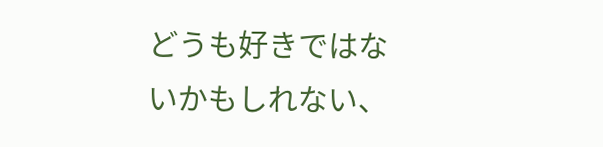どうも好きではないかもしれない、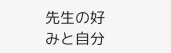先生の好みと自分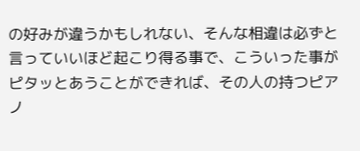の好みが違うかもしれない、そんな相違は必ずと言っていいほど起こり得る事で、こういった事がピタッとあうことができれば、その人の持つピアノ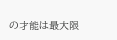の才能は最大限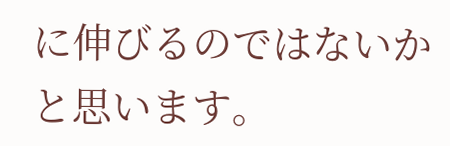に伸びるのではないかと思います。